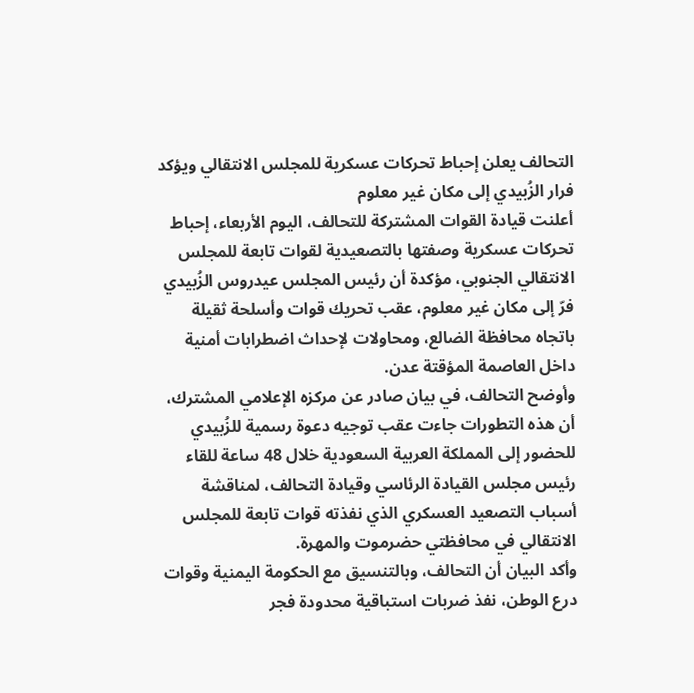التحالف يعلن إحباط تحركات عسكرية للمجلس الانتقالي ويؤكد فرار الزُبيدي إلى مكان غير معلوم
أعلنت قيادة القوات المشتركة للتحالف، اليوم الأربعاء، إحباط تحركات عسكرية وصفتها بالتصعيدية لقوات تابعة للمجلس الانتقالي الجنوبي، مؤكدة أن رئيس المجلس عيدروس الزُبيدي فرّ إلى مكان غير معلوم، عقب تحريك قوات وأسلحة ثقيلة باتجاه محافظة الضالع، ومحاولات لإحداث اضطرابات أمنية داخل العاصمة المؤقتة عدن.
وأوضح التحالف، في بيان صادر عن مركزه الإعلامي المشترك، أن هذه التطورات جاءت عقب توجيه دعوة رسمية للزُبيدي للحضور إلى المملكة العربية السعودية خلال 48 ساعة للقاء رئيس مجلس القيادة الرئاسي وقيادة التحالف، لمناقشة أسباب التصعيد العسكري الذي نفذته قوات تابعة للمجلس الانتقالي في محافظتي حضرموت والمهرة.
وأكد البيان أن التحالف، وبالتنسيق مع الحكومة اليمنية وقوات درع الوطن، نفذ ضربات استباقية محدودة فجر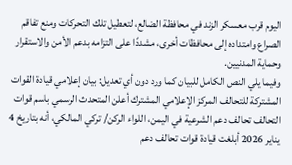اليوم قرب معسكر الزند في محافظة الضالع، لتعطيل تلك التحركات ومنع تفاقم الصراع وامتداده إلى محافظات أخرى، مشددًا على التزامه بدعم الأمن والاستقرار وحماية المدنيين.
وفيما يلي النص الكامل للبيان كما ورد دون أي تعديل: بيان إعلامي قيادة القوات المشتركة للتحالف المركز الإعلامي المشترك أعلن المتحدث الرسمي باسم قوات التحالف تحالف دعم الشرعية في اليمن، اللواء الركن/ تركي المالكي، أنه بتاريخ 4 يناير 2026 أبلغت قيادة قوات تحالف دعم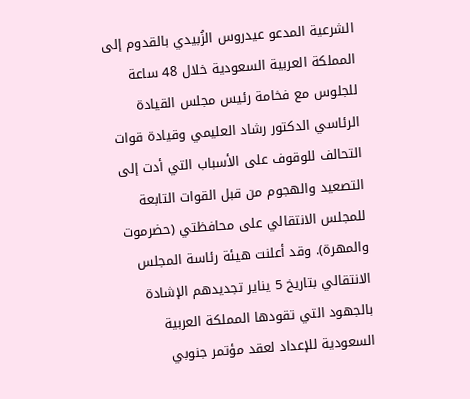الشرعية المدعو عيدروس الزُبيدي بالقدوم إلى المملكة العربية السعودية خلال 48 ساعة للجلوس مع فخامة رئيس مجلس القيادة الرئاسي الدكتور رشاد العليمي وقيادة قوات التحالف للوقوف على الأسباب التي أدت إلى التصعيد والهجوم من قبل القوات التابعة للمجلس الانتقالي على محافظتي (حضرموت والمهرة). وقد أعلنت هيئة رئاسة المجلس الانتقالي بتاريخ 5 يناير تجديدهم الإشادة بالجهود التي تقودها المملكة العربية السعودية للإعداد لعقد مؤتمر جنوبي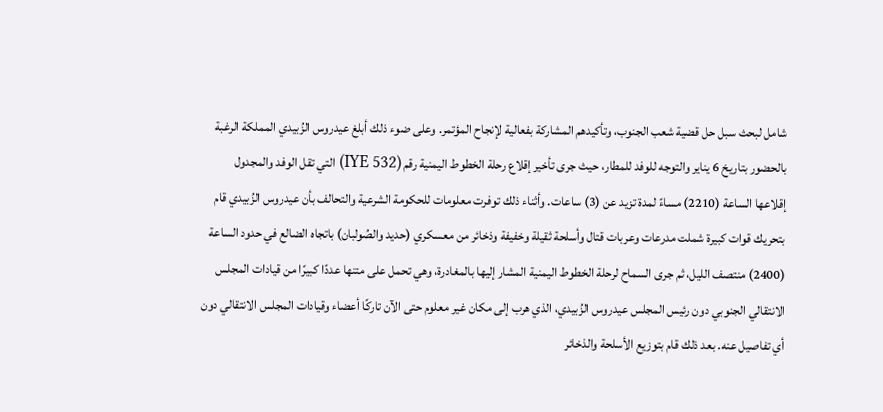شامل لبحث سبل حل قضية شعب الجنوب، وتأكيدهم المشاركة بفعالية لإنجاح المؤتمر. وعلى ضوء ذلك أبلغ عيدروس الزُبيدي المملكة الرغبة بالحضور بتاريخ 6 يناير والتوجه للوفد للمطار، حيث جرى تأخير إقلاع رحلة الخطوط اليمنية رقم (IYE 532) التي تقل الوفد والمجدول إقلاعها الساعة (2210) مساءً لمدة تزيد عن (3) ساعات. وأثناء ذلك توفرت معلومات للحكومة الشرعية والتحالف بأن عيدروس الزُبيدي قام بتحريك قوات كبيرة شملت مدرعات وعربات قتال وأسلحة ثقيلة وخفيفة وذخائر من معسكري (حديد والصُولبان) باتجاه الضالع في حدود الساعة (2400) منتصف الليل، ثم جرى السماح لرحلة الخطوط اليمنية المشار إليها بالمغادرة، وهي تحمل على متنها عددًا كبيرًا من قيادات المجلس الانتقالي الجنوبي دون رئيس المجلس عيدروس الزُبيدي، الذي هرب إلى مكان غير معلوم حتى الآن تاركًا أعضاء وقيادات المجلس الانتقالي دون أي تفاصيل عنه. بعد ذلك قام بتوزيع الأسلحة والذخائر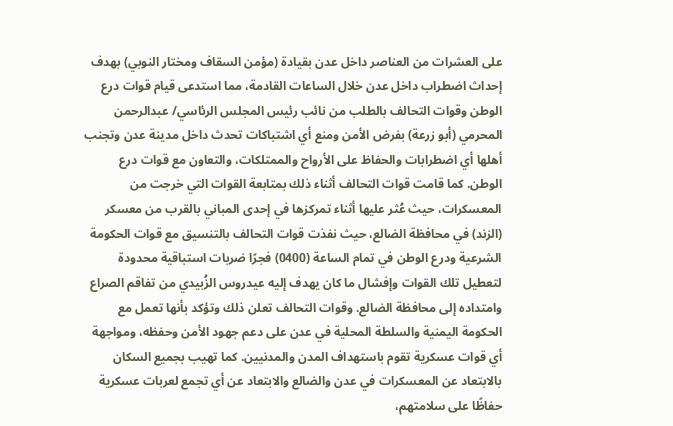على العشرات من العناصر داخل عدن بقيادة (مؤمن السقاف ومختار النوبي) بهدف إحداث اضطراب داخل عدن خلال الساعات القادمة، مما استدعى قيام قوات درع الوطن وقوات التحالف بالطلب من نائب رئيس المجلس الرئاسي/ عبدالرحمن المحرمي (أبو زرعة) بفرض الأمن ومنع أي اشتباكات تحدث داخل مدينة عدن وتجنب أهلها أي اضطرابات والحفاظ على الأرواح والممتلكات، والتعاون مع قوات درع الوطن. كما قامت قوات التحالف أثناء ذلك بمتابعة القوات التي خرجت من المعسكرات، حيث عُثر عليها أثناء تمركزها في إحدى المباني بالقرب من معسكر (الزند) في محافظة الضالع، حيث نفذت قوات التحالف بالتنسيق مع قوات الحكومة الشرعية ودرع الوطن في تمام الساعة (0400) فجرًا ضربات استباقية محدودة لتعطيل تلك القوات وإفشال ما كان يهدف إليه عيدروس الزُبيدي من تفاقم الصراع وامتداده إلى محافظة الضالع. وقوات التحالف تعلن ذلك وتؤكد بأنها تعمل مع الحكومة اليمنية والسلطة المحلية في عدن على دعم جهود الأمن وحفظه، ومواجهة أي قوات عسكرية تقوم باستهداف المدن والمدنيين. كما تهيب بجميع السكان بالابتعاد عن المعسكرات في عدن والضالع والابتعاد عن أي تجمع لعربات عسكرية حفاظًا على سلامتهم،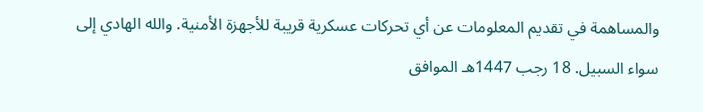والمساهمة في تقديم المعلومات عن أي تحركات عسكرية قريبة للأجهزة الأمنية. والله الهادي إلى سواء السبيل. 18 رجب 1447هـ الموافق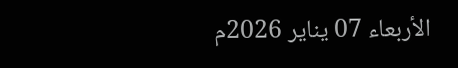الأربعاء 07 يناير 2026م